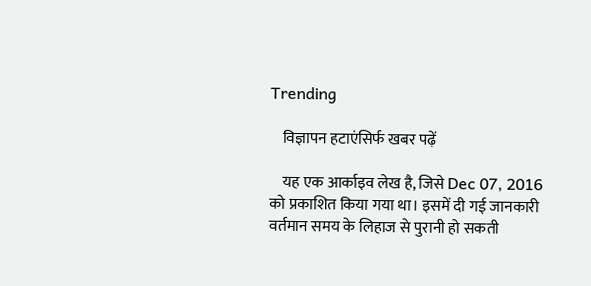Trending

    विज्ञापन हटाएंसिर्फ खबर पढ़ें

    यह एक आर्काइव लेख है, जिसे Dec 07, 2016 को प्रकाशित किया गया था। इसमें दी गई जानकारी वर्तमान समय के लिहाज से पुरानी हो सकती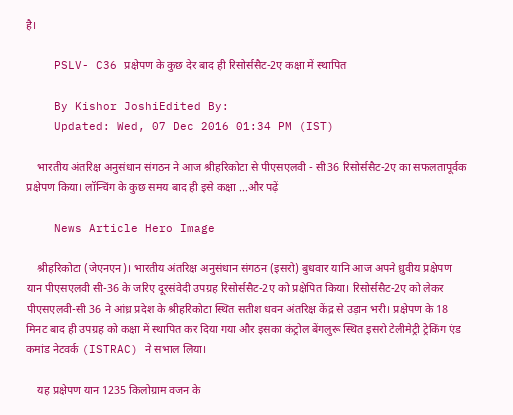है।

    PSLV- C36 प्रक्षेपण के कुछ देर बाद ही रिसोर्ससैट-2ए कक्षा में स्‍थापित

    By Kishor JoshiEdited By:
    Updated: Wed, 07 Dec 2016 01:34 PM (IST)

    भारतीय अंतरिक्ष अनुसंधान संगठन ने आज श्रीहरिकोटा से पीएसएलवी - सी36 रिसोर्ससैट-2ए का सफलतापूर्वक प्रक्षेपण किया। लॉन्चिंग के कुछ समय बाद ही इसे कक्षा ...और पढ़ें

    News Article Hero Image

    श्रीहरिकोटा (जेएनएन)। भारतीय अंतरिक्ष अनुसंधान संगठन (इसरो) बुधवार यानि आज अपने ध्रुवीय प्रक्षेपण यान पीएसएलवी सी-36 के जरिए दूरसंवेदी उपग्रह रिसोर्ससैट-2ए को प्रक्षेपित किया। रिसोर्ससैट-2ए को लेकर पीएसएलवी-सी 36 ने आंध्र प्रदेश के श्रीहरिकोटा स्थित सतीश धवन अंतरिक्ष केंद्र से उड़ान भरी। प्रक्षेपण के 18 मिनट बाद ही उपग्रह को कक्षा में स्थापित कर दिया गया और इसका कंट्रोल बेंगलुरू स्थित इसरो टेलीमेट्री ट्रेकिंग एंड कमांड नेटवर्क (ISTRAC) ने सभाल लिया।

    यह प्रक्षेपण यान 1235 किलोग्राम वजन के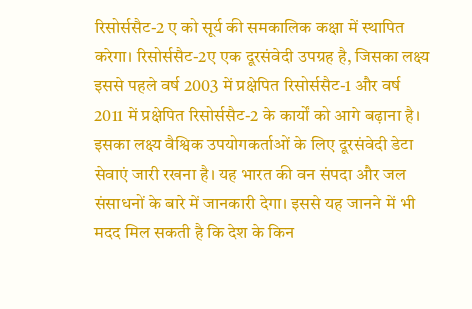रिसोर्ससैट-2 ए को सूर्य की समकालिक कक्षा में स्थापित करेगा। रिसोर्ससैट-2ए एक दूरसंवेदी उपग्रह है, जिसका लक्ष्य इससे पहले वर्ष 2003 में प्रक्षेपित रिसोर्ससैट-1 और वर्ष 2011 में प्रक्षेपित रिसोर्ससैट-2 के कार्यों को आगे बढ़ाना है। इसका लक्ष्य वैश्विक उपयोगकर्ताओं के लिए दूरसंवेदी डेटा सेवाएं जारी रखना है। यह भारत की वन संपदा और जल संसाधनों के बारे में जानकारी देगा। इससे यह जानने में भी मदद मिल सकती है कि देश के किन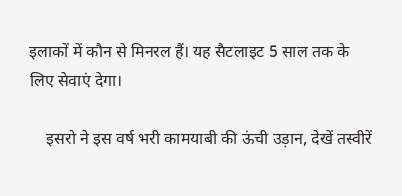इलाकों में कौन से मिनरल हैं। यह सैटलाइट 5 साल तक के लिए सेवाएं देगा।

    इसरो ने इस वर्ष भरी कामयाबी की ऊंची उड़ान, देखें तस्वीरें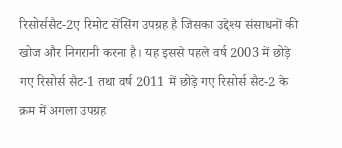रिसोर्ससैट-2ए रिमोट सेंसिंग उपग्रह है जिसका उद्देश्य संसाधनों की खोज और निगरानी करना है। यह इससे पहले वर्ष 2003 में छोड़े गए रिसोर्स सैट-1 तथा वर्ष 2011 में छोड़े गए रिसोर्स सैट-2 के क्रम में अगला उपग्रह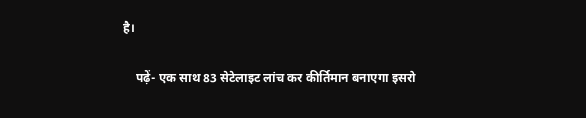है।

    पढ़ें- एक साथ 83 सेटेलाइट लांच कर कीर्तिमान बनाएगा इसरो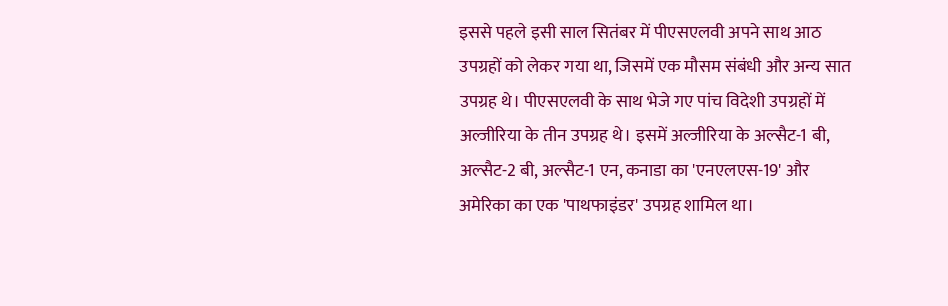इससे पहले इसी साल सितंबर में पीएसएलवी अपने साथ आठ उपग्रहों को लेकर गया था, जिसमें एक मौसम संबंधी और अन्य सात उपग्रह थे। पीएसएलवी के साथ भेजे गए पांच विदेशी उपग्रहों में अल्जीरिया के तीन उपग्रह थे। इसमें अल्जीरिया के अल्सैट-1 बी, अल्सैट-2 बी, अल्सैट-1 एन, कनाडा का 'एनएलएस-19' और अमेरिका का एक 'पाथफाइंडर' उपग्रह शामिल था।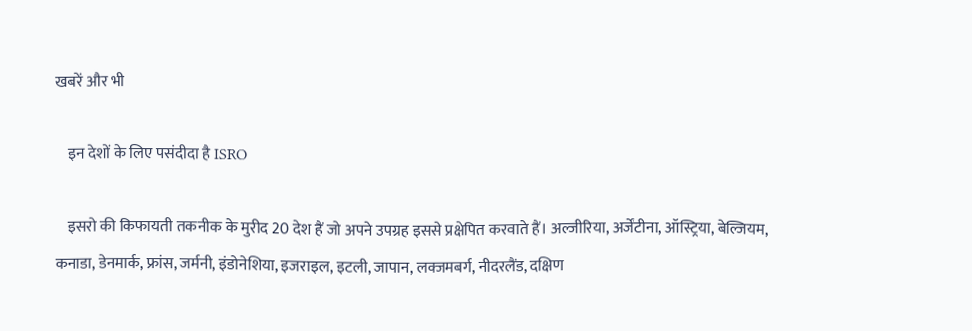खबरें और भी

    इन देशों के लिए पसंदीदा है ISRO

    इसरो की किफायती तकनीक के मुरीद 20 देश हैं जो अपने उपग्रह इससे प्रक्षेपित करवाते हैं। अल्जीरिया, अर्जेंटीना, ऑस्ट्रिया, बेल्जियम, कनाडा, डेनमार्क, फ्रांस, जर्मनी, इंडोनेशिया, इजराइल, इटली, जापान, लक्जमबर्ग, नीदरलैंड, दक्षिण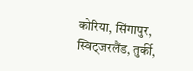कोरिया, सिंगापुर, स्विट्जरलैंड, तुर्की,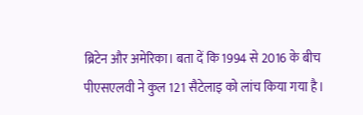ब्रिटेन और अमेरिका। बता दें कि 1994 से 2016 के बीच पीएसएलवी ने कुल 121 सैटेलाइ को लांच किया गया है।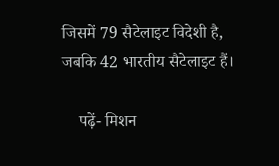जिसमें 79 सैटेलाइट विदेशी है, जबकि 42 भारतीय सैटेलाइट हैं।

    पढ़ें- मिशन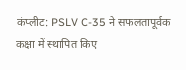कंप्लीट: PSLV C-35 ने सफलतापूर्वक कक्षा में स्थापित किए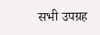सभी उपग्रह